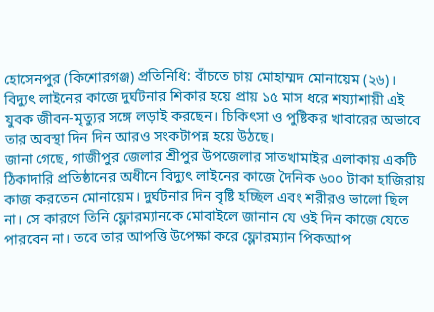হোসেনপুর (কিশোরগঞ্জ) প্রতিনিধি: বাঁচতে চায় মোহাম্মদ মোনায়েম (২৬)। বিদ্যুৎ লাইনের কাজে দুর্ঘটনার শিকার হয়ে প্রায় ১৫ মাস ধরে শয্যাশায়ী এই যুবক জীবন-মৃত্যুর সঙ্গে লড়াই করছেন। চিকিৎসা ও পুষ্টিকর খাবারের অভাবে তার অবস্থা দিন দিন আরও সংকটাপন্ন হয়ে উঠছে।
জানা গেছে, গাজীপুর জেলার শ্রীপুর উপজেলার সাতখামাইর এলাকায় একটি ঠিকাদারি প্রতিষ্ঠানের অধীনে বিদ্যুৎ লাইনের কাজে দৈনিক ৬০০ টাকা হাজিরায় কাজ করতেন মোনায়েম। দুর্ঘটনার দিন বৃষ্টি হচ্ছিল এবং শরীরও ভালো ছিল না। সে কারণে তিনি ফ্লোরম্যানকে মোবাইলে জানান যে ওই দিন কাজে যেতে পারবেন না। তবে তার আপত্তি উপেক্ষা করে ফ্লোরম্যান পিকআপ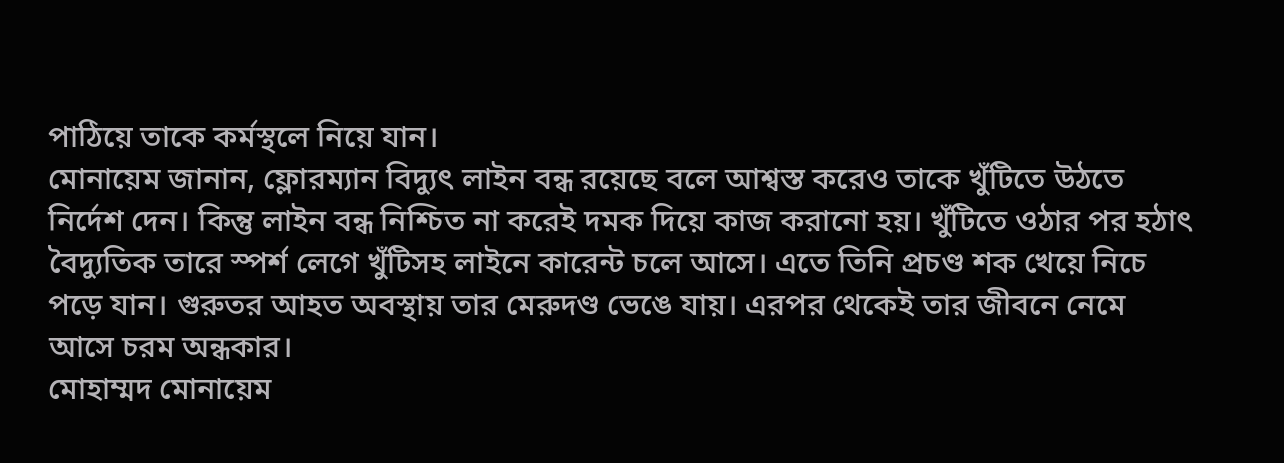পাঠিয়ে তাকে কর্মস্থলে নিয়ে যান।
মোনায়েম জানান, ফ্লোরম্যান বিদ্যুৎ লাইন বন্ধ রয়েছে বলে আশ্বস্ত করেও তাকে খুঁটিতে উঠতে নির্দেশ দেন। কিন্তু লাইন বন্ধ নিশ্চিত না করেই দমক দিয়ে কাজ করানো হয়। খুঁটিতে ওঠার পর হঠাৎ বৈদ্যুতিক তারে স্পর্শ লেগে খুঁটিসহ লাইনে কারেন্ট চলে আসে। এতে তিনি প্রচণ্ড শক খেয়ে নিচে পড়ে যান। গুরুতর আহত অবস্থায় তার মেরুদণ্ড ভেঙে যায়। এরপর থেকেই তার জীবনে নেমে আসে চরম অন্ধকার।
মোহাম্মদ মোনায়েম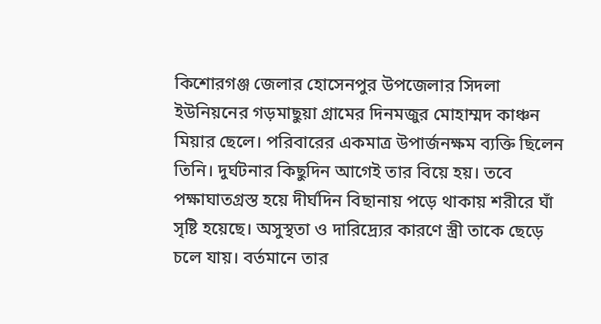কিশোরগঞ্জ জেলার হোসেনপুর উপজেলার সিদলা ইউনিয়নের গড়মাছুয়া গ্রামের দিনমজুর মোহাম্মদ কাঞ্চন মিয়ার ছেলে। পরিবারের একমাত্র উপার্জনক্ষম ব্যক্তি ছিলেন তিনি। দুর্ঘটনার কিছুদিন আগেই তার বিয়ে হয়। তবে পক্ষাঘাতগ্রস্ত হয়ে দীর্ঘদিন বিছানায় পড়ে থাকায় শরীরে ঘাঁ সৃষ্টি হয়েছে। অসুস্থতা ও দারিদ্র্যের কারণে স্ত্রী তাকে ছেড়ে চলে যায়। বর্তমানে তার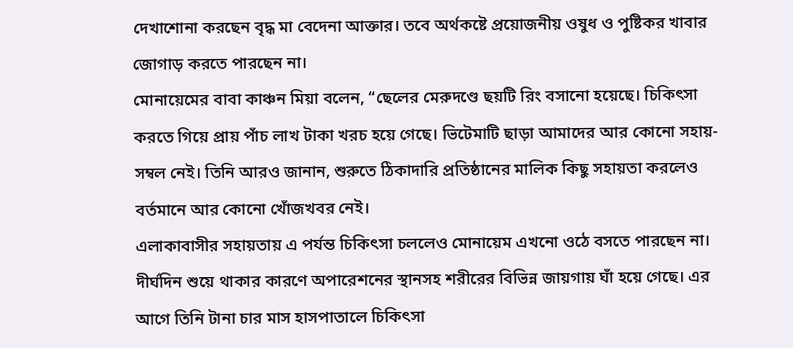দেখাশোনা করছেন বৃদ্ধ মা বেদেনা আক্তার। তবে অর্থকষ্টে প্রয়োজনীয় ওষুধ ও পুষ্টিকর খাবার জোগাড় করতে পারছেন না।
মোনায়েমের বাবা কাঞ্চন মিয়া বলেন, “ছেলের মেরুদণ্ডে ছয়টি রিং বসানো হয়েছে। চিকিৎসা করতে গিয়ে প্রায় পাঁচ লাখ টাকা খরচ হয়ে গেছে। ভিটেমাটি ছাড়া আমাদের আর কোনো সহায়-সম্বল নেই। তিনি আরও জানান, শুরুতে ঠিকাদারি প্রতিষ্ঠানের মালিক কিছু সহায়তা করলেও বর্তমানে আর কোনো খোঁজখবর নেই।
এলাকাবাসীর সহায়তায় এ পর্যন্ত চিকিৎসা চললেও মোনায়েম এখনো ওঠে বসতে পারছেন না। দীর্ঘদিন শুয়ে থাকার কারণে অপারেশনের স্থানসহ শরীরের বিভিন্ন জায়গায় ঘাঁ হয়ে গেছে। এর আগে তিনি টানা চার মাস হাসপাতালে চিকিৎসা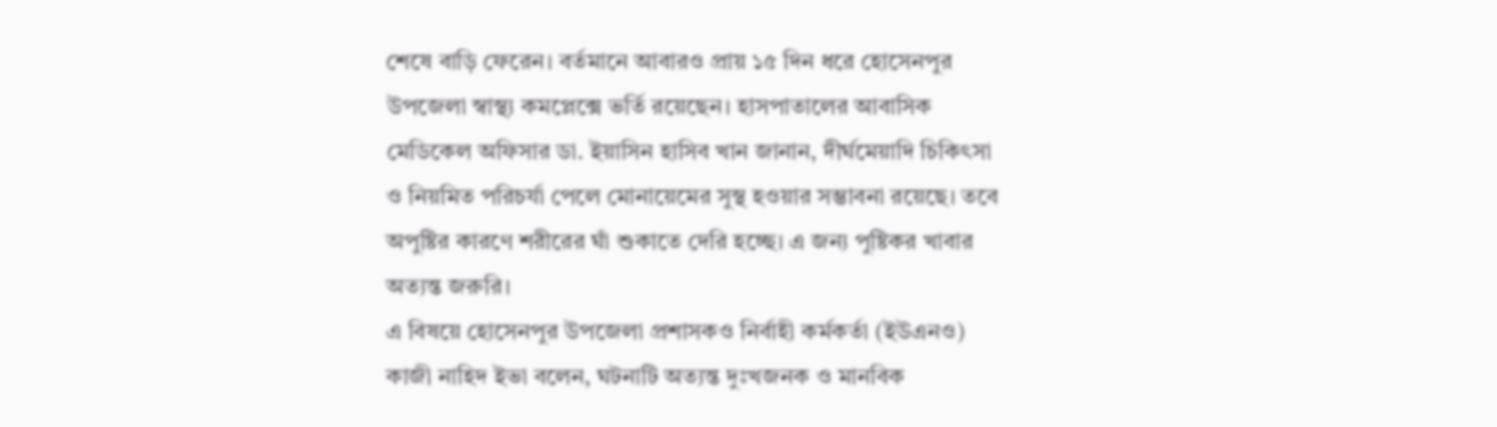শেষে বাড়ি ফেরেন। বর্তমানে আবারও প্রায় ১৫ দিন ধরে হোসেনপুর উপজেলা স্বাস্থ্য কমপ্লেক্সে ভর্তি রয়েছেন। হাসপাতালের আবাসিক মেডিকেল অফিসার ডা. ইয়াসিন হাসিব খান জানান, দীর্ঘমেয়াদি চিকিৎসা ও নিয়মিত পরিচর্যা পেলে মোনায়েমের সুস্থ হওয়ার সম্ভাবনা রয়েছে। তবে অপুষ্টির কারণে শরীরের ঘাঁ শুকাতে দেরি হচ্ছে। এ জন্য পুষ্টিকর খাবার অত্যন্ত জরুরি।
এ বিষয়ে হোসেনপুর উপজেলা প্রশাসকও নির্বাহী কর্মকর্তা (ইউএনও) কাজী নাহিদ ইভা বলেন, ঘটনাটি অত্যন্ত দুঃখজনক ও মানবিক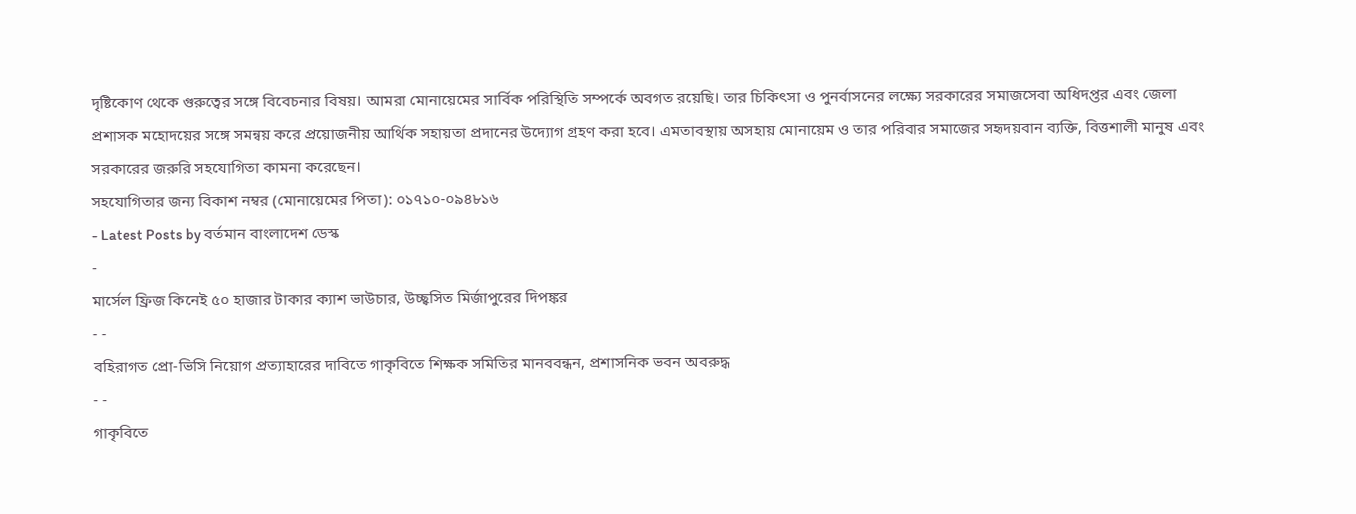দৃষ্টিকোণ থেকে গুরুত্বের সঙ্গে বিবেচনার বিষয়। আমরা মোনায়েমের সার্বিক পরিস্থিতি সম্পর্কে অবগত রয়েছি। তার চিকিৎসা ও পুনর্বাসনের লক্ষ্যে সরকারের সমাজসেবা অধিদপ্তর এবং জেলা প্রশাসক মহোদয়ের সঙ্গে সমন্বয় করে প্রয়োজনীয় আর্থিক সহায়তা প্রদানের উদ্যোগ গ্রহণ করা হবে। এমতাবস্থায় অসহায় মোনায়েম ও তার পরিবার সমাজের সহৃদয়বান ব্যক্তি, বিত্তশালী মানুষ এবং সরকারের জরুরি সহযোগিতা কামনা করেছেন।
সহযোগিতার জন্য বিকাশ নম্বর (মোনায়েমের পিতা): ০১৭১০-০৯৪৮১৬
- Latest Posts by বর্তমান বাংলাদেশ ডেস্ক
-
মার্সেল ফ্রিজ কিনেই ৫০ হাজার টাকার ক্যাশ ভাউচার, উচ্ছ্বসিত মির্জাপুরের দিপঙ্কর
- -
বহিরাগত প্রো-ভিসি নিয়োগ প্রত্যাহারের দাবিতে গাকৃবিতে শিক্ষক সমিতির মানববন্ধন, প্রশাসনিক ভবন অবরুদ্ধ
- -
গাকৃবিতে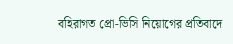বহিরাগত প্রো-ভিসি নিয়োগের প্রতিবাদে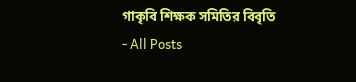গাকৃবি শিক্ষক সমিতির বিবৃতি
- All Posts